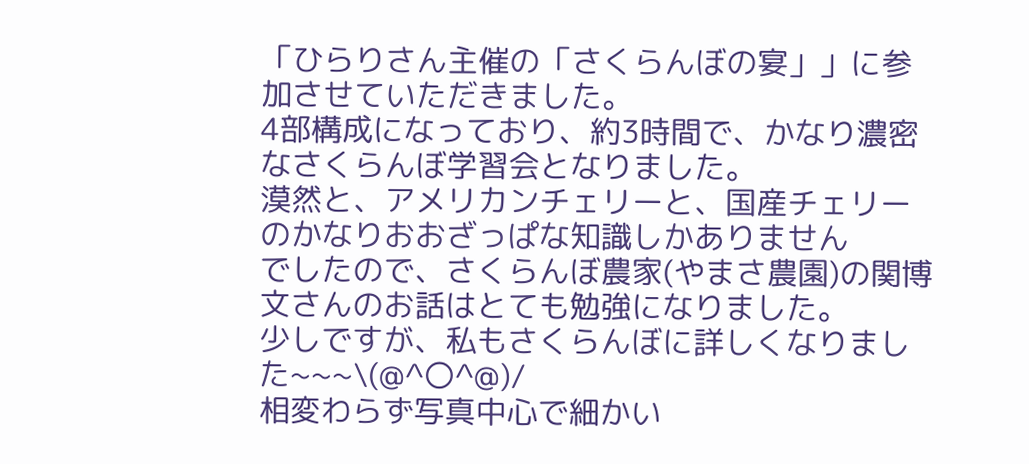「ひらりさん主催の「さくらんぼの宴」」に参加させていただきました。
4部構成になっており、約3時間で、かなり濃密なさくらんぼ学習会となりました。
漠然と、アメリカンチェリーと、国産チェリーのかなりおおざっぱな知識しかありません
でしたので、さくらんぼ農家(やまさ農園)の関博文さんのお話はとても勉強になりました。
少しですが、私もさくらんぼに詳しくなりました~~~\(@^〇^@)/
相変わらず写真中心で細かい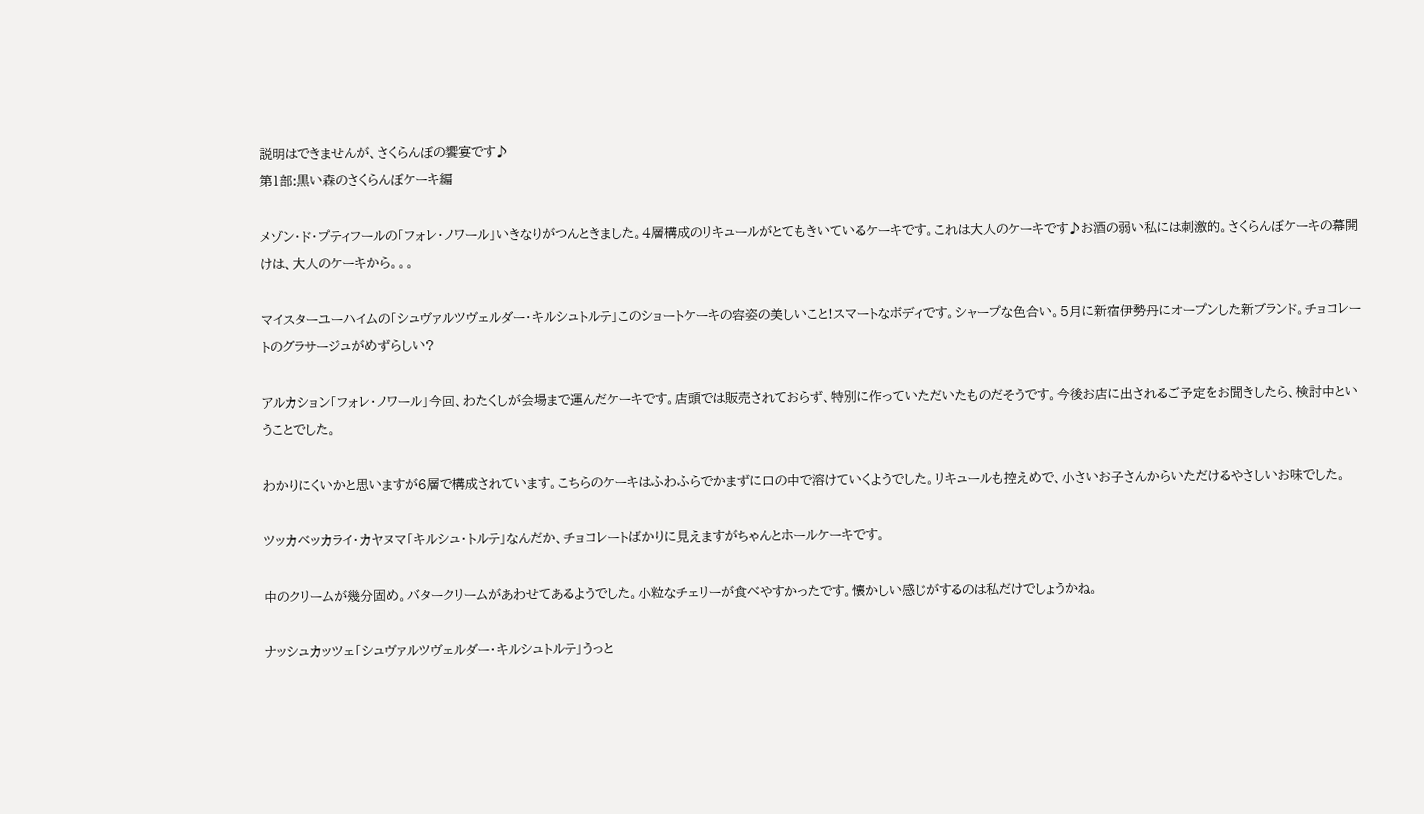説明はできませんが、さくらんぼの饗宴です♪
第1部:黒い森のさくらんぼケーキ編

メゾン・ド・プティフールの「フォレ・ノワール」いきなりがつんときました。4層構成のリキュールがとてもきいているケーキです。これは大人のケーキです♪お酒の弱い私には刺激的。さくらんぼケーキの幕開けは、大人のケーキから。。。

マイスターユーハイムの「シュヴァルツヴェルダー・キルシュトルテ」このショートケーキの容姿の美しいこと!スマートなボディです。シャープな色合い。5月に新宿伊勢丹にオープンした新ブランド。チョコレートのグラサージュがめずらしい?

アルカション「フォレ・ノワール」今回、わたくしが会場まで運んだケーキです。店頭では販売されておらず、特別に作っていただいたものだそうです。今後お店に出されるご予定をお聞きしたら、検討中ということでした。

わかりにくいかと思いますが6層で構成されています。こちらのケーキはふわふらでかまずに口の中で溶けていくようでした。リキュールも控えめで、小さいお子さんからいただけるやさしいお味でした。

ツッカベッカライ・カヤヌマ「キルシュ・トルテ」なんだか、チョコレートばかりに見えますがちゃんとホールケーキです。

中のクリームが幾分固め。バタークリームがあわせてあるようでした。小粒なチェリーが食べやすかったです。懐かしい感じがするのは私だけでしょうかね。

ナッシュカッツェ「シュヴァルツヴェルダー・キルシュトルテ」うっと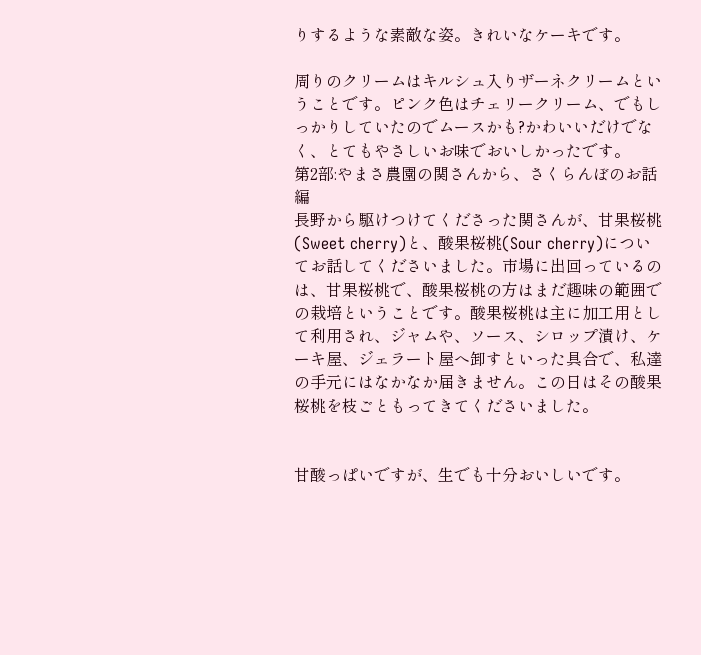りするような素敵な姿。きれいなケーキです。

周りのクリームはキルシュ入りザーネクリームということです。ピンク色はチェリークリーム、でもしっかりしていたのでムースかも?かわいいだけでなく、とてもやさしいお味でおいしかったです。
第2部:やまさ農園の関さんから、さくらんぼのお話編
長野から駆けつけてくださった関さんが、甘果桜桃(Sweet cherry)と、酸果桜桃(Sour cherry)についてお話してくださいました。市場に出回っているのは、甘果桜桃で、酸果桜桃の方はまだ趣味の範囲での栽培ということです。酸果桜桃は主に加工用として利用され、ジャムや、ソース、シロップ漬け、ケーキ屋、ジェラート屋へ卸すといった具合で、私達の手元にはなかなか届きません。この日はその酸果桜桃を枝ごともってきてくださいました。


甘酸っぱいですが、生でも十分おいしいです。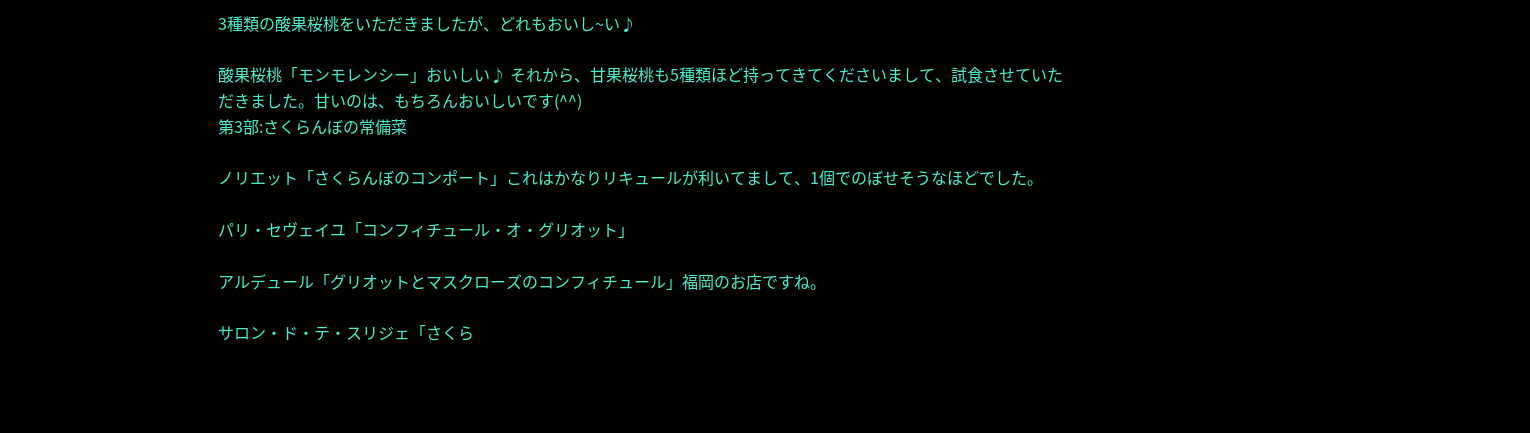3種類の酸果桜桃をいただきましたが、どれもおいし~い♪

酸果桜桃「モンモレンシー」おいしい♪ それから、甘果桜桃も5種類ほど持ってきてくださいまして、試食させていただきました。甘いのは、もちろんおいしいです(^^)
第3部:さくらんぼの常備菜

ノリエット「さくらんぼのコンポート」これはかなりリキュールが利いてまして、1個でのぼせそうなほどでした。

パリ・セヴェイユ「コンフィチュール・オ・グリオット」

アルデュール「グリオットとマスクローズのコンフィチュール」福岡のお店ですね。

サロン・ド・テ・スリジェ「さくら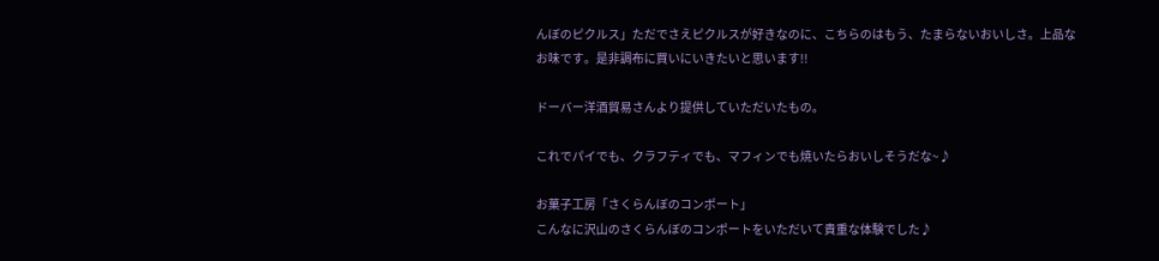んぼのピクルス」ただでさえピクルスが好きなのに、こちらのはもう、たまらないおいしさ。上品なお味です。是非調布に買いにいきたいと思います!!

ドーバー洋酒貿易さんより提供していただいたもの。

これでパイでも、クラフティでも、マフィンでも焼いたらおいしそうだな~♪

お菓子工房「さくらんぼのコンポート」
こんなに沢山のさくらんぼのコンポートをいただいて貴重な体験でした♪